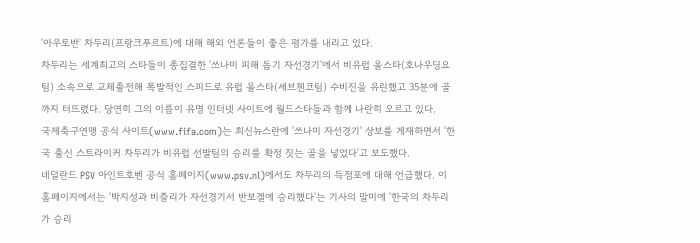'아우토반' 차두리(프랑크푸르트)에 대해 해외 언론들이 좋은 평가를 내리고 있다.
차두리는 세계최고의 스타들이 총집결한 '쓰나미 피해 돕기 자선경기'에서 비유럽 올스타(호나우딩요팀) 소속으로 교체출전해 폭발적인 스피드로 유럽 올스타(셰브첸코팀) 수비진을 유린했고 35분에 골까지 터뜨렸다. 당연히 그의 이름이 유명 인터넷 사이트에 월드스타들과 함께 나란히 오르고 있다.
국제축구연맹 공식 사이트(www.fifa.com)는 최신뉴스란에 '쓰나미 자선경기' 상보를 게재하면서 '한국 출신 스트라이커 차두리가 비유럽 선발팀의 승리를 확정 짓는 골을 넣었다'고 보도했다.
네덜란드 PSV 아인트호벤 공식 홈페이지(www.psv.nl)에서도 차두리의 득점포에 대해 언급했다. 이 홈페이지에서는 '박지성과 비즐리가 자선경기서 반보겔에 승리했다'는 기사의 말미에 '한국의 차두리가 승리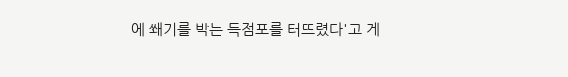에 쐐기를 박는 득점포를 터뜨렸다'고 게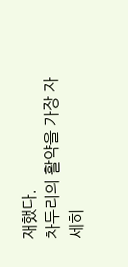재했다.
차두리의 활약을 가장 자세히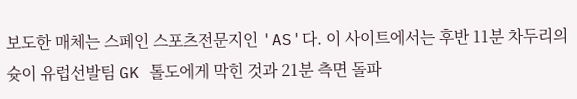보도한 매체는 스페인 스포츠전문지인 'AS'다. 이 사이트에서는 후반 11분 차두리의 슛이 유럽선발팀 GK 톨도에게 막힌 것과 21분 측면 돌파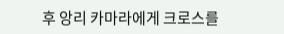후 앙리 카마라에게 크로스를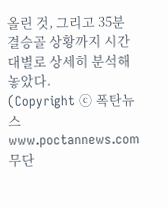올린 것, 그리고 35분 결승골 상황까지 시간대별로 상세히 분석해 놓았다.
(Copyright ⓒ 폭탄뉴스 www.poctannews.com 무단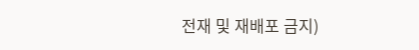전재 및 재배포 금지)